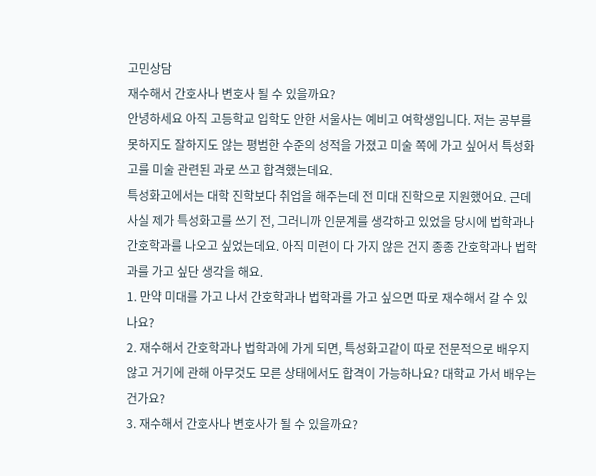고민상담
재수해서 간호사나 변호사 될 수 있을까요?
안녕하세요 아직 고등학교 입학도 안한 서울사는 예비고 여학생입니다. 저는 공부를 못하지도 잘하지도 않는 평범한 수준의 성적을 가졌고 미술 쪽에 가고 싶어서 특성화고를 미술 관련된 과로 쓰고 합격했는데요.
특성화고에서는 대학 진학보다 취업을 해주는데 전 미대 진학으로 지원했어요. 근데 사실 제가 특성화고를 쓰기 전, 그러니까 인문계를 생각하고 있었을 당시에 법학과나 간호학과를 나오고 싶었는데요. 아직 미련이 다 가지 않은 건지 종종 간호학과나 법학과를 가고 싶단 생각을 해요.
1. 만약 미대를 가고 나서 간호학과나 법학과를 가고 싶으면 따로 재수해서 갈 수 있나요?
2. 재수해서 간호학과나 법학과에 가게 되면, 특성화고같이 따로 전문적으로 배우지 않고 거기에 관해 아무것도 모른 상태에서도 합격이 가능하나요? 대학교 가서 배우는 건가요?
3. 재수해서 간호사나 변호사가 될 수 있을까요?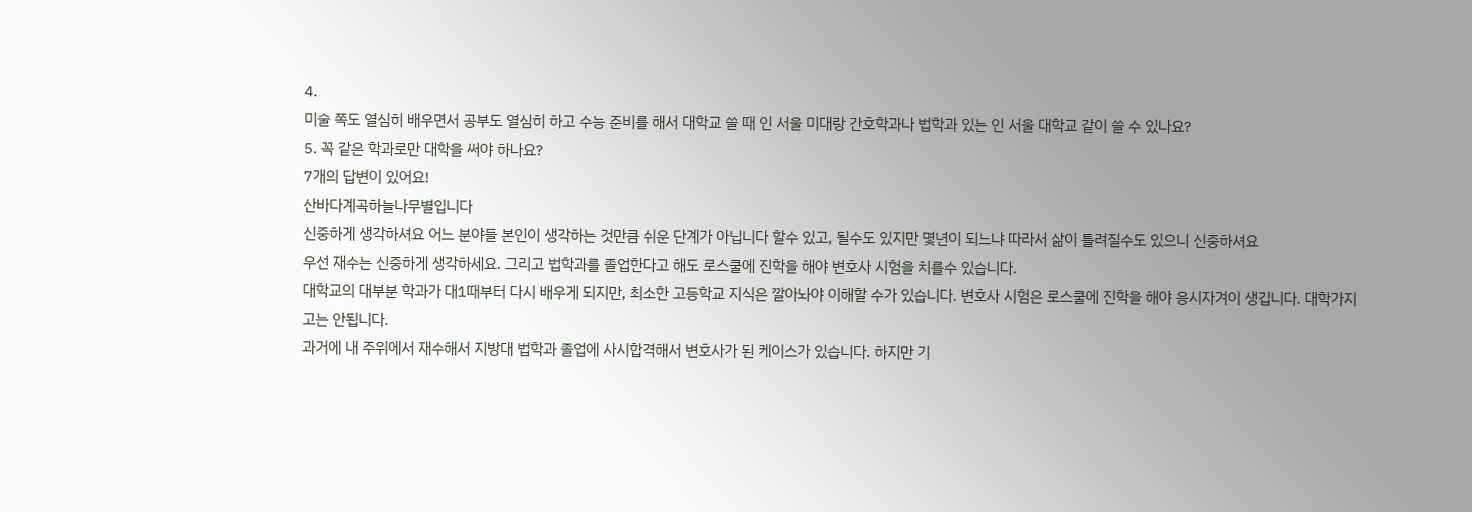4.
미술 쪽도 열심히 배우면서 공부도 열심히 하고 수능 준비를 해서 대학교 쓸 때 인 서울 미대랑 간호학과나 법학과 있는 인 서울 대학교 같이 쓸 수 있나요?
5. 꼭 같은 학과로만 대학을 써야 하나요?
7개의 답변이 있어요!
산바다계곡하늘나무별입니다
신중하게 생각하셔요 어느 분야들 본인이 생각하는 것만큼 쉬운 단계가 아닙니다 할수 있고, 될수도 있지만 몇년이 되느냐 따라서 삶이 틀려질수도 있으니 신중하셔요
우선 재수는 신중하게 생각하세요. 그리고 법학과를 졸업한다고 해도 로스쿨에 진학을 해야 변호사 시험을 치를수 있습니다.
대학교의 대부분 학과가 대1때부터 다시 배우게 되지만, 최소한 고등학교 지식은 깔아놔야 이해할 수가 있습니다. 변호사 시험은 로스쿨에 진학을 해야 응시자겨이 생깁니다. 대학가지고는 안됩니다.
과거에 내 주위에서 재수해서 지방대 법학과 졸업에 사시합격해서 변호사가 된 케이스가 있습니다. 하지만 기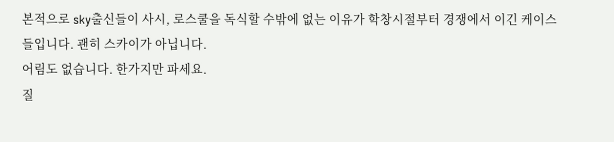본적으로 sky출신들이 사시, 로스쿨을 독식할 수밖에 없는 이유가 학창시절부터 경쟁에서 이긴 케이스들입니다. 괜히 스카이가 아닙니다.
어림도 없습니다. 한가지만 파세요.
질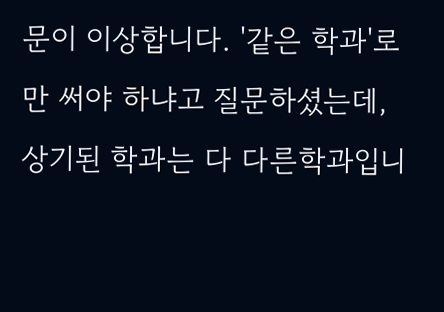문이 이상합니다. '같은 학과'로만 써야 하냐고 질문하셨는데, 상기된 학과는 다 다른학과입니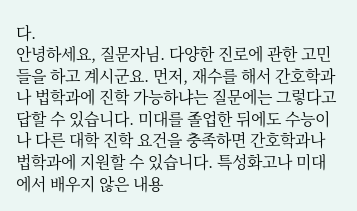다.
안녕하세요, 질문자님. 다양한 진로에 관한 고민들을 하고 계시군요. 먼저, 재수를 해서 간호학과나 법학과에 진학 가능하냐는 질문에는 그렇다고 답할 수 있습니다. 미대를 졸업한 뒤에도 수능이나 다른 대학 진학 요건을 충족하면 간호학과나 법학과에 지원할 수 있습니다. 특성화고나 미대에서 배우지 않은 내용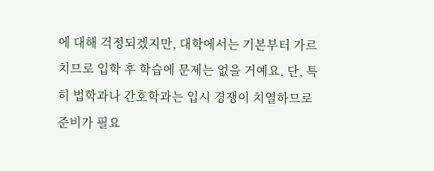에 대해 걱정되겠지만, 대학에서는 기본부터 가르치므로 입학 후 학습에 문제는 없을 거예요. 단, 특히 법학과나 간호학과는 입시 경쟁이 치열하므로 준비가 필요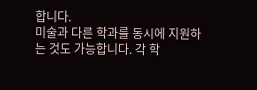합니다.
미술과 다른 학과를 동시에 지원하는 것도 가능합니다. 각 학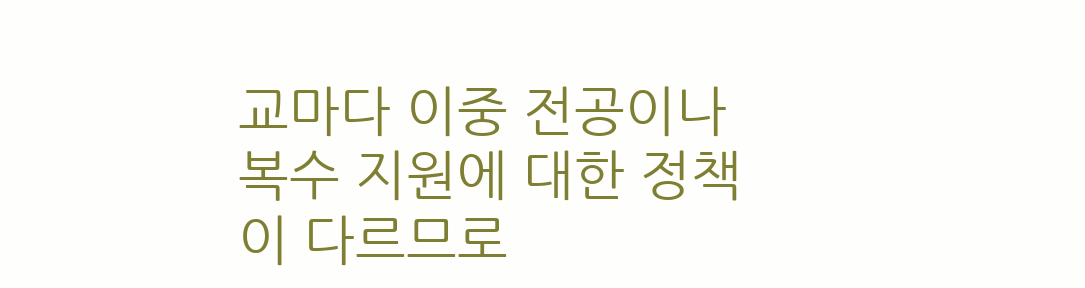교마다 이중 전공이나 복수 지원에 대한 정책이 다르므로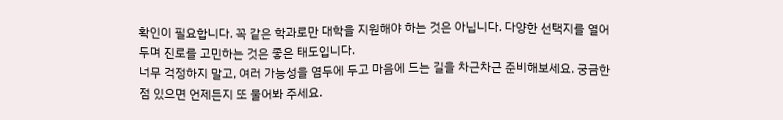확인이 필요합니다. 꼭 같은 학과로만 대학을 지원해야 하는 것은 아닙니다. 다양한 선택지를 열어두며 진로를 고민하는 것은 좋은 태도입니다.
너무 걱정하지 말고, 여러 가능성을 염두에 두고 마음에 드는 길을 차근차근 준비해보세요. 궁금한 점 있으면 언제든지 또 물어봐 주세요.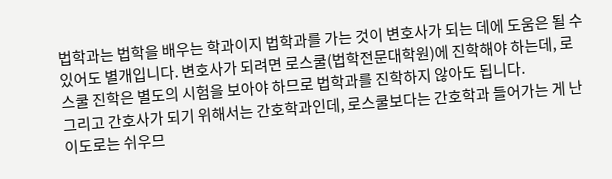법학과는 법학을 배우는 학과이지 법학과를 가는 것이 변호사가 되는 데에 도움은 될 수 있어도 별개입니다. 변호사가 되려면 로스쿨(법학전문대학원)에 진학해야 하는데, 로스쿨 진학은 별도의 시험을 보아야 하므로 법학과를 진학하지 않아도 됩니다.
그리고 간호사가 되기 위해서는 간호학과인데, 로스쿨보다는 간호학과 들어가는 게 난이도로는 쉬우므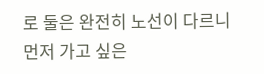로 둘은 완전히 노선이 다르니 먼저 가고 싶은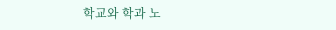학교와 학과 노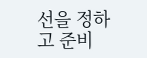선을 정하고 준비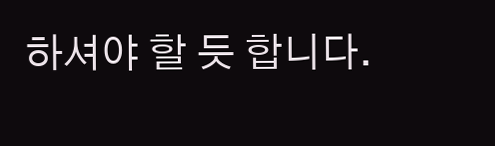하셔야 할 듯 합니다.